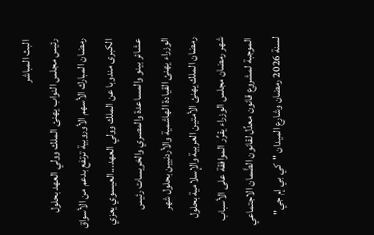البث المباشر
رئيس مجلس النواب يهنئ الملك وولي العهد بحلول رمضان المبارك الأسهم الأوروبية ترتفع بدعم من الأسواق الكبرى مندوبا عن الملك وولي العهد...العيسوي يعزي عشائر بينو والمساعدة والمصري والخريسات رئيس الوزراء يهنئ القيادة الهاشمية والأردنيين بحلول شهر رمضان الملك يهنئ الأمتين العربية والإسلامية بحلول شهر رمضان مجلس الوزراء يقرِّر الموافقة على الأسباب الموجبة لمشروع قانون معدِّل لقانون الضَّمان الاجتماعي لسنة 2026 رمضان وشارع الميدان "كي بي إم جي"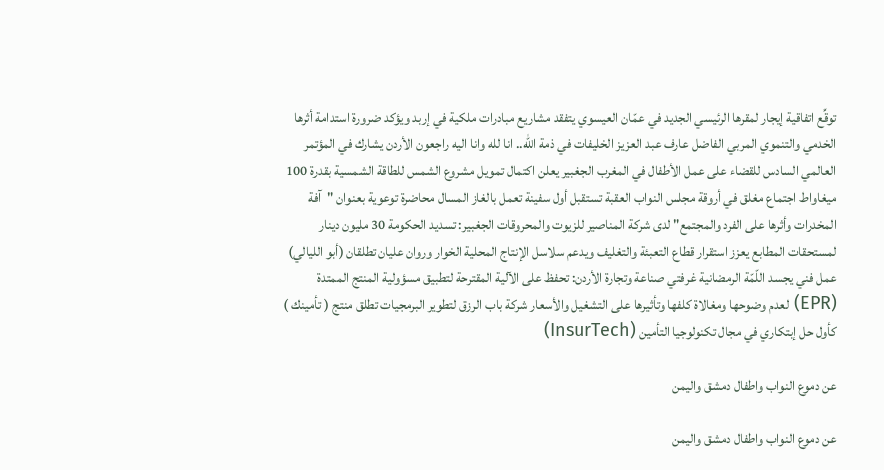توقِّع اتفاقية إيجار لمقرها الرئيسي الجديد في عمّان العيسوي يتفقد مشاريع مبادرات ملكية في إربد ويؤكد ضرورة استدامة أثرها الخدمي والتنموي المربي الفاضل عارف عبد العزيز الخليفات في ذمة الله.. انا لله وانا اليه راجعون الأردن يشارك في المؤتمر العالمي السادس للقضاء على عمل الأطفال في المغرب الجغبير يعلن اكتمال تمويل مشروع الشمس للطاقة الشمسية بقدرة 100 ميغاواط اجتماع مغلق في أروقة مجلس النواب العقبة تستقبل أول سفينة تعمل بالغاز المسال محاضرة توعوية بعنوان "آفة المخدرات وأثرها على الفرد والمجتمع" لدى شركة المناصير للزيوت والمحروقات الجغبير: تسديد الحكومة 30 مليون دينار لمستحقات المطابع يعزز استقرار قطاع التعبئة والتغليف ويدعم سلاسل الإنتاج المحلية الخوار وروان عليان تطلقان (أبو الليالي) عمل فني يجسد اللّمّة الرمضانية غرفتي صناعة وتجارة الأردن: تحفظ على الآلية المقترحة لتطبيق مسؤولية المنتج الممتدة (EPR) لعدم وضوحها ومغالاة كلفها وتأثيرها على التشغيل والأسعار شركة باب الرزق لتطوير البرمجيات تطلق منتج ( تأمينك ) كأول حل إبتكاري في مجال تكنولوجيا التأمين (InsurTech)

عن دموع النواب واطفال دمشق واليمن

عن دموع النواب واطفال دمشق واليمن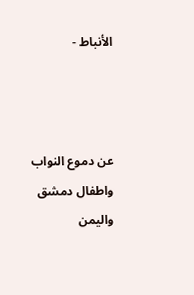الأنباط -



عن دموع النواب واطفال دمشق واليمن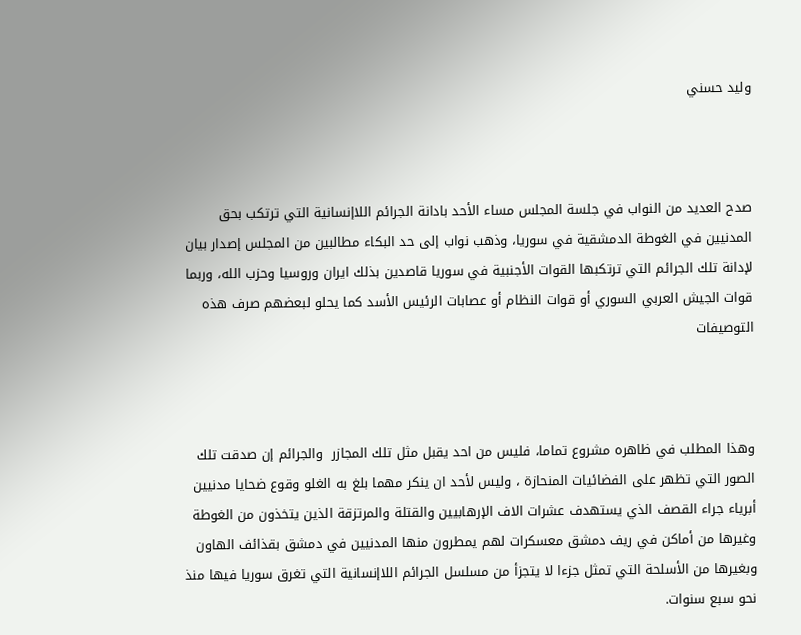وليد حسني



صدح العديد من النواب في جلسة المجلس مساء الأحد بادانة الجرائم اللاإنسانية التي ترتكب بحق المدنيين في الغوطة الدمشقية في سوريا، وذهب نواب إلى حد البكاء مطالبين من المجلس إصدار بيان لإدانة تلك الجرائم التي ترتكبها القوات الأجنبية في سوريا قاصدين بذلك ايران وروسيا وحزب الله، وربما قوات الجيش العربي السوري أو قوات النظام أو عصابات الرئيس الأسد كما يحلو لبعضهم صرف هذه التوصيفات



وهذا المطلب في ظاهره مشروع تماما، فليس من احد يقبل مثل تلك المجازر  والجرائم إن صدقت تلك الصور التي تظهر على الفضائيات المنحازة ، وليس لأحد ان ينكر مهما بلغ به الغلو وقوع ضحايا مدنيين أبرياء جراء القصف الذي يستهدف عشرات الاف الإرهابيين والقتلة والمرتزقة الذين يتخذون من الغوطة وغيرها من أماكن في ريف دمشق معسكرات لهم يمطرون منها المدنيين في دمشق بقذائف الهاون وبغيرها من الأسلحة التي تمثل جزءا لا يتجزأ من مسلسل الجرائم اللاإنسانية التي تغرق سوريا فيها منذ نحو سبع سنوات.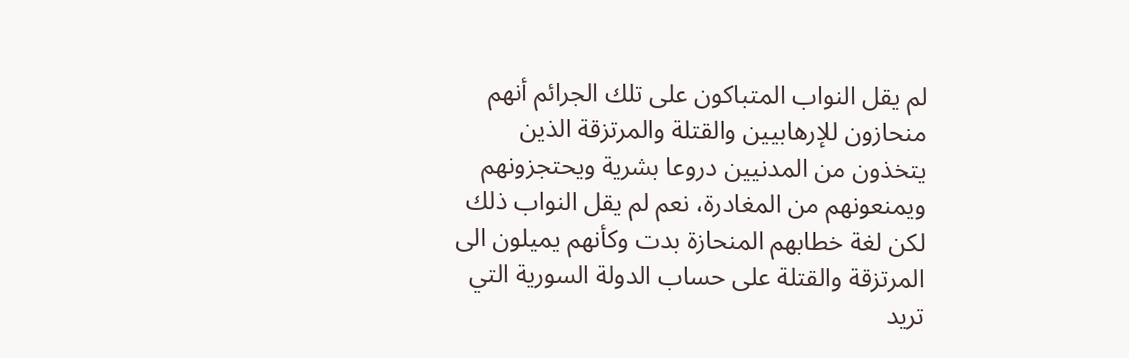لم يقل النواب المتباكون على تلك الجرائم أنهم منحازون للإرهابيين والقتلة والمرتزقة الذين يتخذون من المدنيين دروعا بشرية ويحتجزونهم ويمنعونهم من المغادرة، نعم لم يقل النواب ذلك لكن لغة خطابهم المنحازة بدت وكأنهم يميلون الى المرتزقة والقتلة على حساب الدولة السورية التي تريد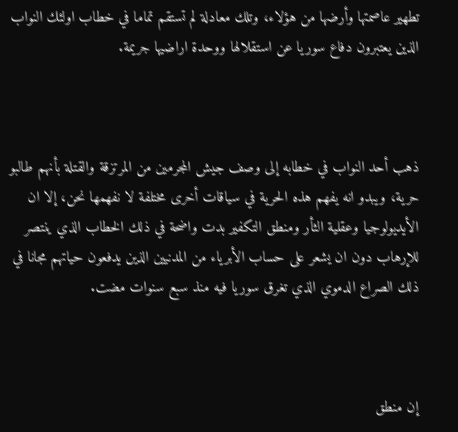تطهير عاصمتها وأرضها من هؤلاء، وتلك معادلة لم تستقم تماما في خطاب اولئك النواب الذين يعتبرون دفاع سوريا عن استقلالها ووحدة اراضيها جريمة.



ذهب أحد النواب في خطابه إلى وصف جيش المجرمين من المرتزقة والقتلة بأنهم طالبو حرية، ويبدو انه يفهم هذه الحرية في سياقات أخرى مختلفة لا نفهمها نحن، إلا ان الأيديولوجيا وعقلية الثأر ومنطق التكفير بدت واضحة في ذلك الخطاب الذي ينتصر للإرهاب دون ان يشعر على حساب الأبرياء من المدنيين الذين يدفعون حياتهم مجانا في ذلك الصراع الدموي الذي تغرق سوريا فيه منذ سبع سنوات مضت.



إن منطق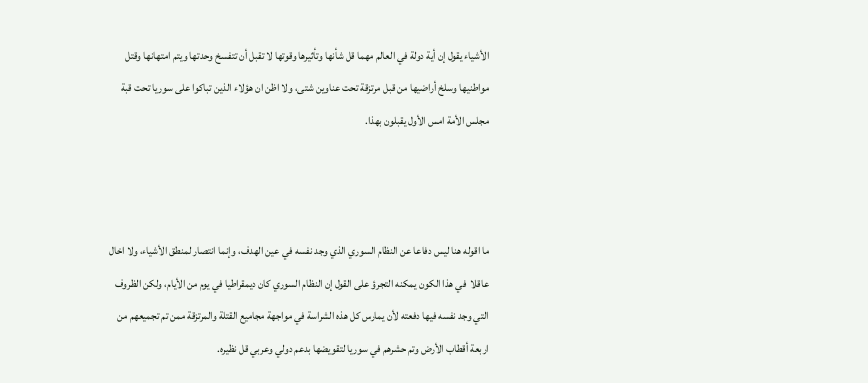الأشياء يقول إن أية دولة في العالم مهما قل شأنها وتأثيرها وقوتها لا تقبل أن تتفسخ وحدتها ويتم امتهانها وقتل مواطنيها وسلخ أراضيها من قبل مرتزقة تحت عناوين شتى، ولا اظن ان هؤلاء الذين تباكوا على سوريا تحت قبة مجلس الأمة امس الأول يقبلون بهذا.



ما اقوله هنا ليس دفاعا عن النظام السوري الذي وجد نفسه في عين الهدف، وإنما انتصار لمنطق الأشياء، ولا اخال عاقلا  في هذا الكون يمكنه التجرؤ على القول إن النظام السوري كان ديمقراطيا في يوم من الأيام، ولكن الظروف التي وجد نفسه فيها دفعته لأن يمارس كل هذه الشراسة في مواجهة مجاميع القتلة والمرتزقة ممن تم تجميعهم من اربعة أقطاب الأرض وتم حشرهم في سوريا لتقويضها بدعم دولي وعربي قل نظيره.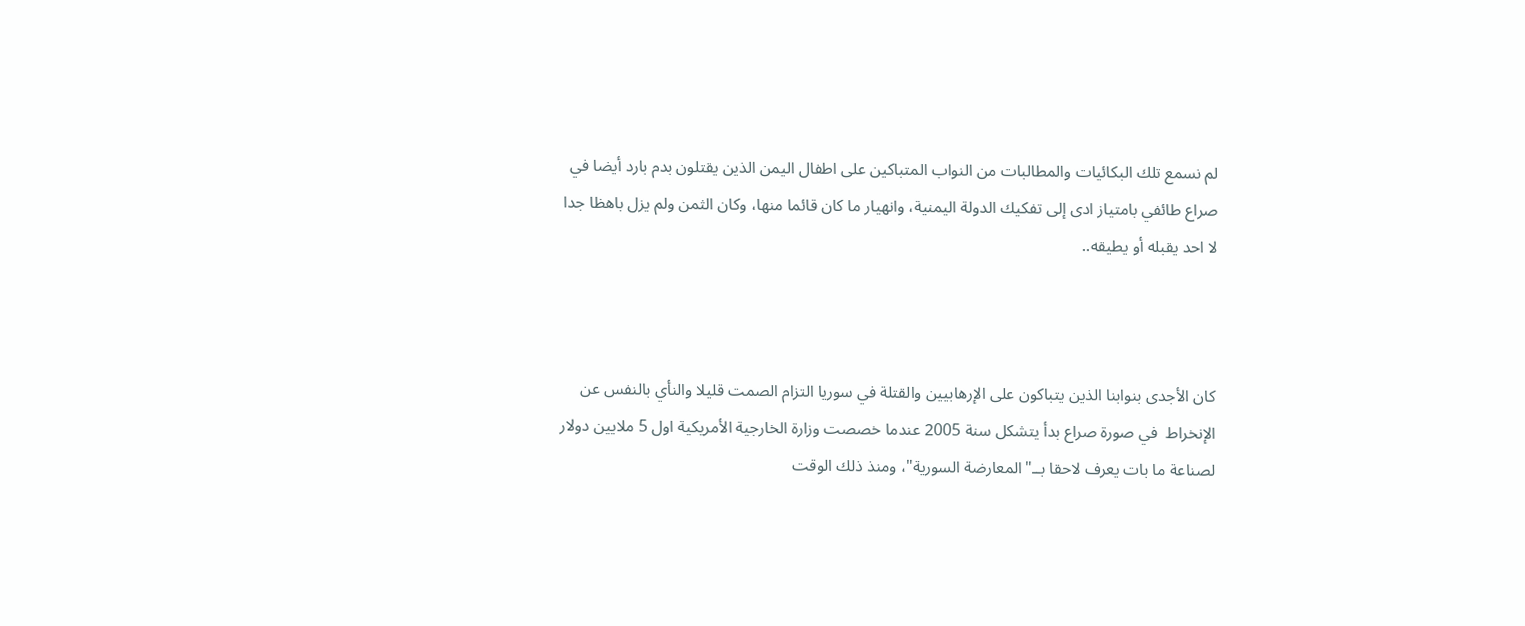لم نسمع تلك البكائيات والمطالبات من النواب المتباكين على اطفال اليمن الذين يقتلون بدم بارد أيضا في صراع طائفي بامتياز ادى إلى تفكيك الدولة اليمنية، وانهيار ما كان قائما منها، وكان الثمن ولم يزل باهظا جدا لا احد يقبله أو يطيقه..



كان الأجدى بنوابنا الذين يتباكون على الإرهابيين والقتلة في سوريا التزام الصمت قليلا والنأي بالنفس عن الإنخراط  في صورة صراع بدأ يتشكل سنة 2005 عندما خصصت وزارة الخارجية الأمريكية اول 5 ملايين دولار لصناعة ما بات يعرف لاحقا بــ"المعارضة السورية"، ومنذ ذلك الوقت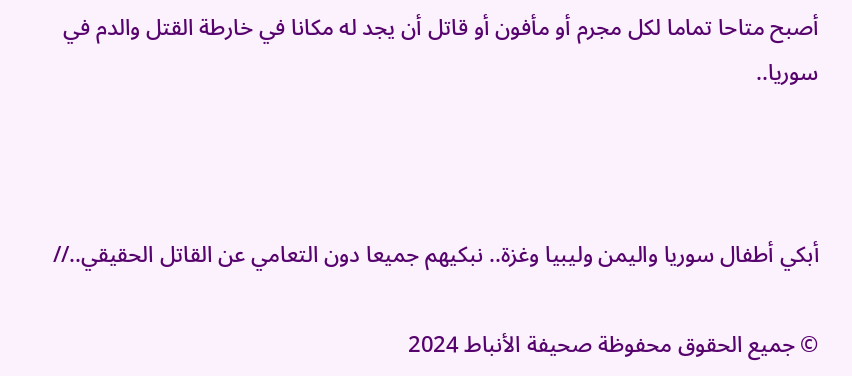أصبح متاحا تماما لكل مجرم أو مأفون أو قاتل أن يجد له مكانا في خارطة القتل والدم في سوريا..



أبكي أطفال سوريا واليمن وليبيا وغزة.. نبكيهم جميعا دون التعامي عن القاتل الحقيقي..//

© جميع الحقوق محفوظة صحيفة الأنباط 2024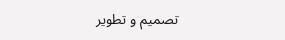تصميم و تطوير